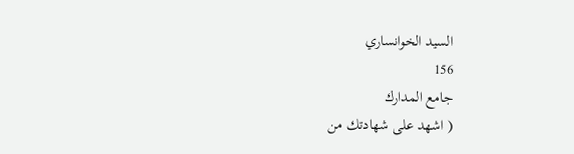السيد الخوانساري
156
جامع المدارك
( اشهد على شهادتك من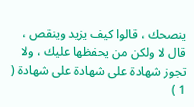ينصحك ، قالوا كيف يزيد وينقص ، قال لا ولكن من يحفظها عليك ، ولا تجوز شهادة على شهادة على شهادة ( 1 )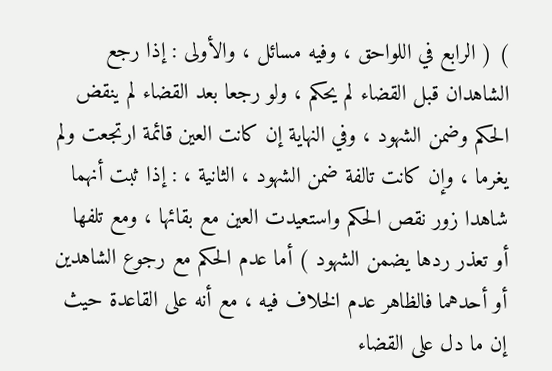) ( الرابع في اللواحق ، وفيه مسائل ، والأولى : إذا رجع الشاهدان قبل القضاء لم يحكم ، ولو رجعا بعد القضاء لم ينقض الحكم وضمن الشهود ، وفي النهاية إن كانت العين قائمة ارتجعت ولم يغرما ، وإن كانت تالفة ضمن الشهود ، الثانية ، : إذا ثبت أنهما شاهدا زور نقص الحكم واستعيدت العين مع بقائها ، ومع تلفها أو تعذر ردها يضمن الشهود ) أما عدم الحكم مع رجوع الشاهدين أو أحدهما فالظاهر عدم الخلاف فيه ، مع أنه على القاعدة حيث إن ما دل على القضاء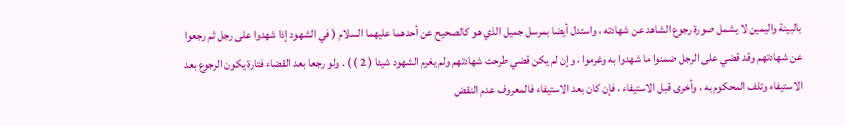بالبينة واليمين لا يشمل صورة رجوع الشاهد عن شهادته ، واستدل أيضا بمرسل جميل الذي هو كالصحيح عن أحدهما عليهما السلام ( في الشهود إذا شهدوا على رجل ثم رجعوا عن شهادتهم وقد قضي على الرجل ضمنوا ما شهدوا به وغرموا ، وإن لم يكن قضي طرحت شهادتهم ولم يغرم الشهود شيئا ( 2 ) ) . ولو رجعا بعد القضاء فتارة يكون الرجوع بعد الاستيفاء وتلف المحكوم به ، وأخرى قبل الاستيفاء ، فإن كان بعد الاستيفاء فالمعروف عدم النقض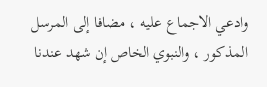وادعي الاجماع عليه ، مضافا إلى المرسل المذكور ، والنبوي الخاص إن شهد عندنا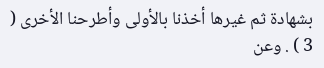بشهادة ثم غيرها أخذنا بالأولى وأطرحنا الأخرى ( 3 ) . وعن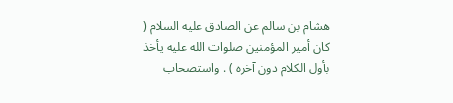هشام بن سالم عن الصادق عليه السلام ( كان أمير المؤمنين صلوات الله عليه يأخذ بأول الكلام دون آخره ) . واستصحاب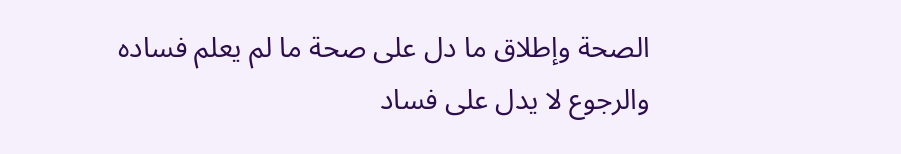الصحة وإطلاق ما دل على صحة ما لم يعلم فساده والرجوع لا يدل على فساد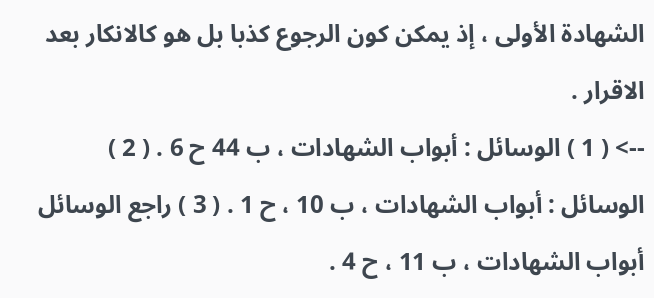الشهادة الأولى ، إذ يمكن كون الرجوع كذبا بل هو كالانكار بعد الاقرار .
--> ( 1 ) الوسائل : أبواب الشهادات ، ب 44 ح 6 . ( 2 ) الوسائل : أبواب الشهادات ، ب 10 ، ح 1 . ( 3 ) راجع الوسائل أبواب الشهادات ، ب 11 ، ح 4 .